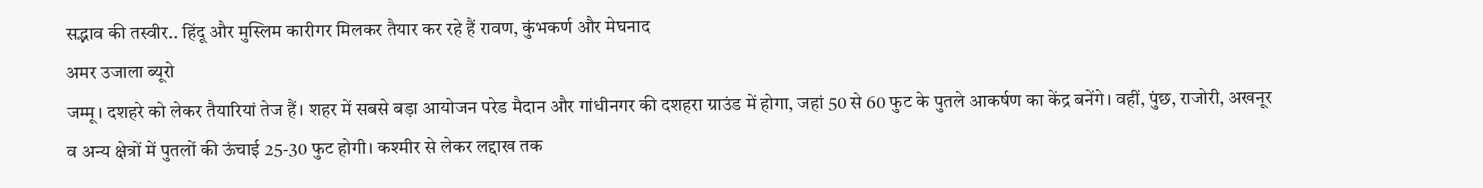सद्भाव की तस्वीर.. हिंदू और मुस्लिम कारीगर मिलकर तैयार कर रहे हैं रावण, कुंभकर्ण और मेघनाद
अमर उजाला ब्यूरो
जम्मू। दशहरे को लेकर तैयारियां तेज हैं। शहर में सबसे बड़ा आयोजन परेड मैदान और गांधीनगर की दशहरा ग्राउंड में होगा, जहां 50 से 60 फुट के पुतले आकर्षण का केंद्र बनेंगे। वहीं, पुंछ, राजोरी, अखनूर व अन्य क्षेत्रों में पुतलों की ऊंचाई 25-30 फुट होगी। कश्मीर से लेकर लद्दाख तक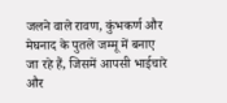जलने वाले रावण, कुंभकर्ण और मेघनाद के पुतले जम्मू में बनाए जा रहे हैं, जिसमें आपसी भाईचारे और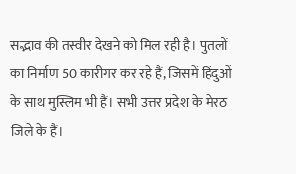सद्भाव की तस्वीर देखने को मिल रही है। पुतलों का निर्माण 50 कारीगर कर रहे हैं, जिसमें हिंदुओं के साथ मुस्लिम भी हैं। सभी उत्तर प्रदेश के मेरठ जिले के हैं।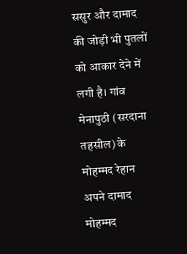ससुर और दामाद की जोड़ी भी पुतलों को आकार देने में लगी है। गांव मेनापुठी (सरदाना तहसील) के मोहम्मद रेहान अपने दामाद मोहम्मद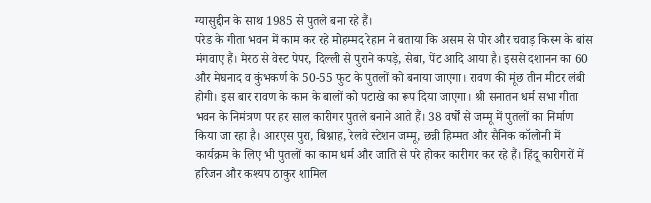ग्यासुद्दीन के साथ 1985 से पुतले बना रहे हैं।
परेड के गीता भवन में काम कर रहे मोहम्मद रेहान ने बताया कि असम से पोर और चवाड़ किस्म के बांस मंगवाए हैं। मेरठ से वेस्ट पेपर, दिल्ली से पुराने कपड़े, सेबा, पेंट आदि आया है। इससे दशानन का 60 और मेघनाद व कुंभकर्ण के 50-55 फुट के पुतलों को बनाया जाएगा। रावण की मूंछ तीन मीटर लंबी होगी। इस बार रावण के कान के बालों को पटाखे का रूप दिया जाएगा। श्री सनातन धर्म सभा गीता भवन के निमंत्रण पर हर साल कारीगर पुतले बनाने आते हैं। 38 वर्षों से जम्मू में पुतलों का निर्माण किया जा रहा है। आरएस पुरा, बिश्नाह, रेलवे स्टेशन जम्मू, छन्नी हिम्मत और सैनिक कॉलोनी में कार्यक्रम के लिए भी पुतलों का काम धर्म और जाति से परे होकर कारीगर कर रहे हैं। हिंदू कारीगरों में हरिजन और कश्यप ठाकुर शामिल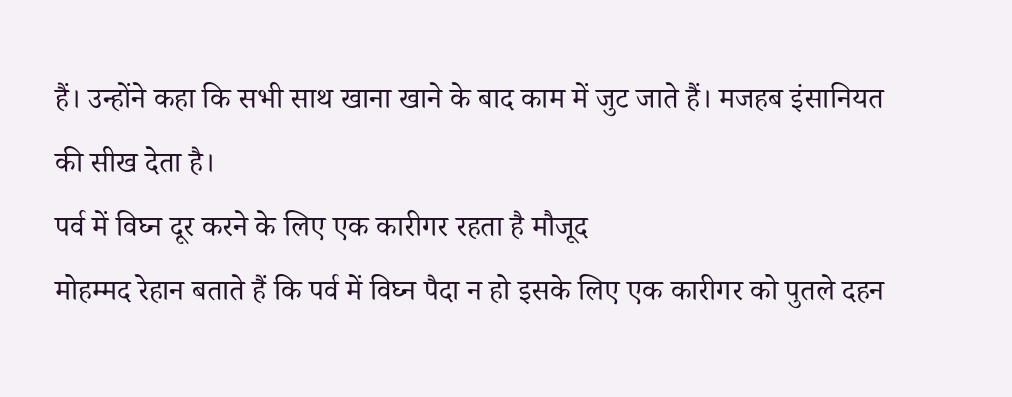हैं। उन्होंने कहा कि सभी साथ खाना खाने के बाद काम में जुट जाते हैं। मजहब इंसानियत की सीख देता है।
पर्व में विघ्न दूर करने के लिए एक कारीगर रहता है मौजूद
मोहम्मद रेहान बताते हैं कि पर्व में विघ्न पैदा न हो इसके लिए एक कारीगर को पुतले दहन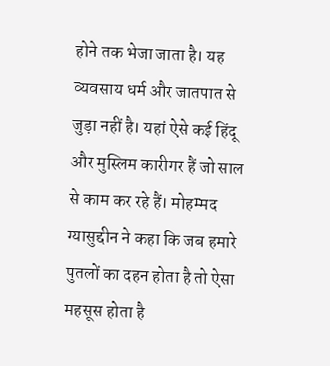होने तक भेजा जाता है। यह व्यवसाय धर्म और जातपात से जुड़ा नहीं है। यहां ऐसे कई हिंदू और मुस्लिम कारीगर हैं जो साल से काम कर रहे हैं। मोहम्मद ग्यासुद्दीन ने कहा कि जब हमारे पुतलों का दहन होता है तो ऐसा महसूस होता है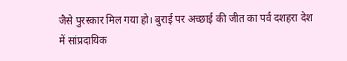जैसे पुरस्कार मिल गया हो। बुराई पर अच्छाई की जीत का पर्व दशहरा देश में सांप्रदायिक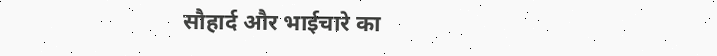सौहार्द और भाईचारे का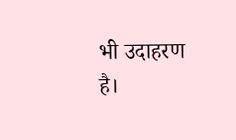भी उदाहरण है।